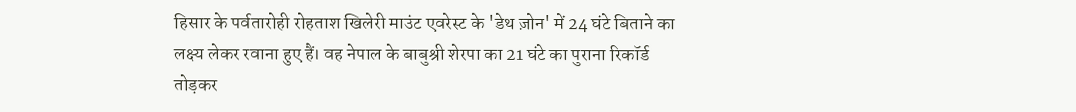हिसार के पर्वतारोही रोहताश खिलेरी माउंट एवरेस्ट के 'डेथ ज़ोन' में 24 घंटे बिताने का लक्ष्य लेकर रवाना हुए हैं। वह नेपाल के बाबुश्री शेरपा का 21 घंटे का पुराना रिकॉर्ड तोड़कर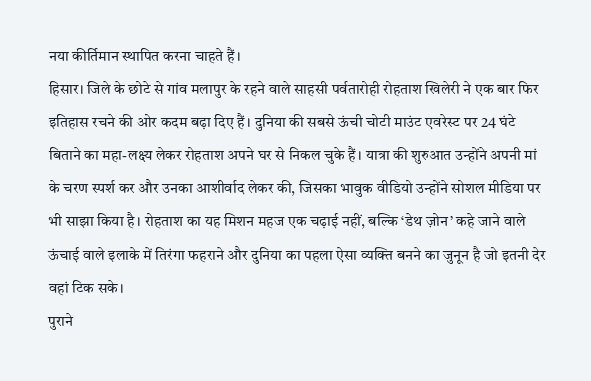नया कीर्तिमान स्थापित करना चाहते हैं।
हिसार। जिले के छोटे से गांव मलापुर के रहने वाले साहसी पर्वतारोही रोहताश खिलेरी ने एक बार फिर इतिहास रचने की ओर कदम बढ़ा दिए हैं। दुनिया की सबसे ऊंची चोटी माउंट एवरेस्ट पर 24 घंटे बिताने का महा-लक्ष्य लेकर रोहताश अपने घर से निकल चुके हैं। यात्रा की शुरुआत उन्होंने अपनी मां के चरण स्पर्श कर और उनका आशीर्वाद लेकर की, जिसका भावुक वीडियो उन्होंने सोशल मीडिया पर भी साझा किया है। रोहताश का यह मिशन महज एक चढ़ाई नहीं, बल्कि ‘डेथ ज़ोन’ कहे जाने वाले ऊंचाई वाले इलाके में तिरंगा फहराने और दुनिया का पहला ऐसा व्यक्ति बनने का जुनून है जो इतनी देर वहां टिक सके।
पुराने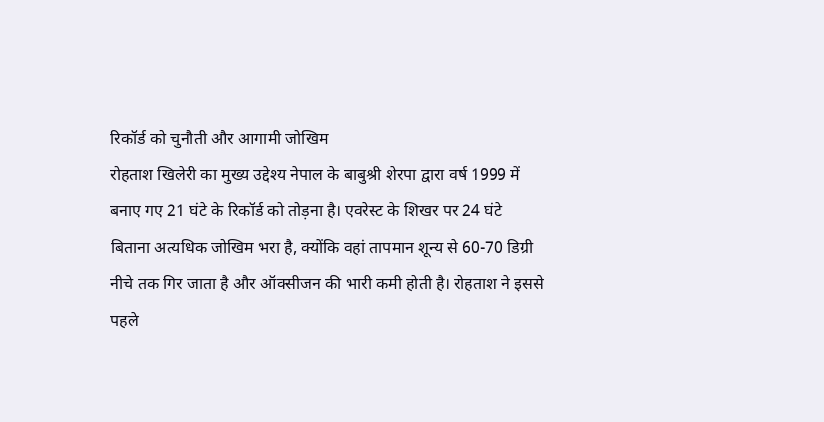रिकॉर्ड को चुनौती और आगामी जोखिम
रोहताश खिलेरी का मुख्य उद्देश्य नेपाल के बाबुश्री शेरपा द्वारा वर्ष 1999 में बनाए गए 21 घंटे के रिकॉर्ड को तोड़ना है। एवरेस्ट के शिखर पर 24 घंटे बिताना अत्यधिक जोखिम भरा है, क्योंकि वहां तापमान शून्य से 60-70 डिग्री नीचे तक गिर जाता है और ऑक्सीजन की भारी कमी होती है। रोहताश ने इससे पहले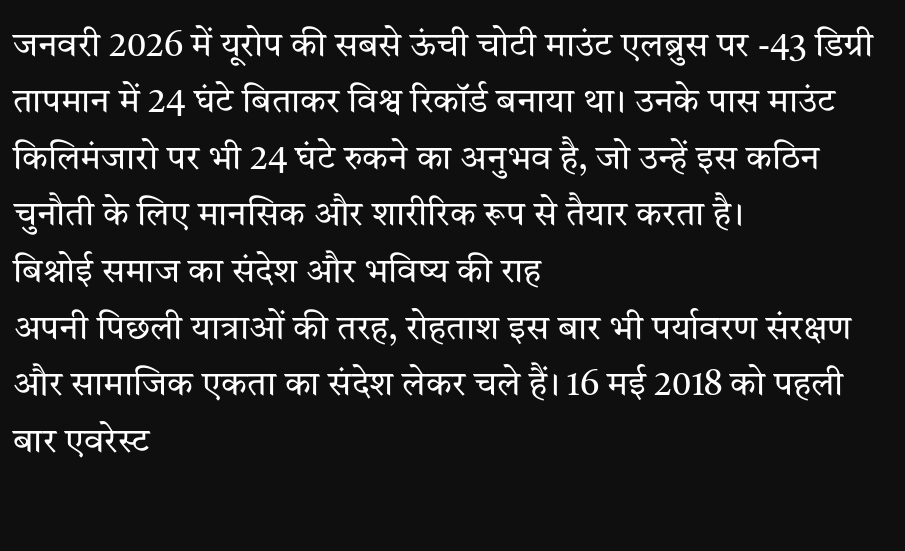जनवरी 2026 में यूरोप की सबसे ऊंची चोटी माउंट एलब्रुस पर -43 डिग्री तापमान में 24 घंटे बिताकर विश्व रिकॉर्ड बनाया था। उनके पास माउंट किलिमंजारो पर भी 24 घंटे रुकने का अनुभव है, जो उन्हें इस कठिन चुनौती के लिए मानसिक और शारीरिक रूप से तैयार करता है।
बिश्नोई समाज का संदेश और भविष्य की राह
अपनी पिछली यात्राओं की तरह, रोहताश इस बार भी पर्यावरण संरक्षण और सामाजिक एकता का संदेश लेकर चले हैं। 16 मई 2018 को पहली बार एवरेस्ट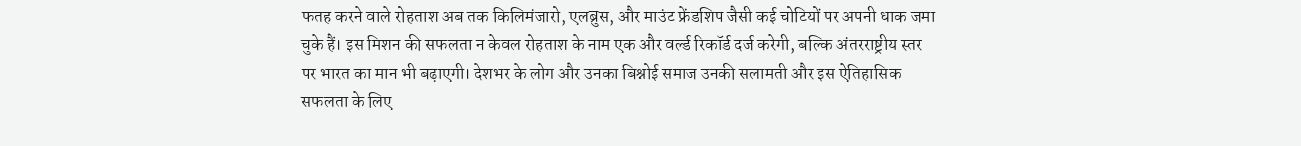फतह करने वाले रोहताश अब तक किलिमंजारो, एलब्रुस, और माउंट फ्रेंडशिप जैसी कई चोटियों पर अपनी धाक जमा चुके हैं। इस मिशन की सफलता न केवल रोहताश के नाम एक और वर्ल्ड रिकॉर्ड दर्ज करेगी, बल्कि अंतरराष्ट्रीय स्तर पर भारत का मान भी बढ़ाएगी। देशभर के लोग और उनका बिश्नोई समाज उनकी सलामती और इस ऐतिहासिक सफलता के लिए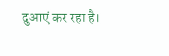दुआएं कर रहा है।